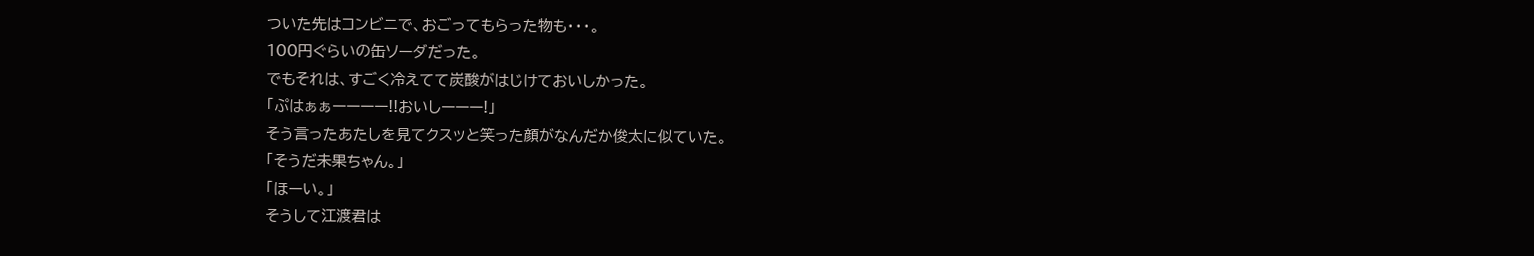ついた先はコンビニで、おごってもらった物も・・・。
100円ぐらいの缶ソーダだった。
でもそれは、すごく冷えてて炭酸がはじけておいしかった。
「ぷはぁぁーーーー!!おいしーーー!」
そう言ったあたしを見てクスッと笑った顔がなんだか俊太に似ていた。
「そうだ未果ちゃん。」
「ほーい。」
そうして江渡君は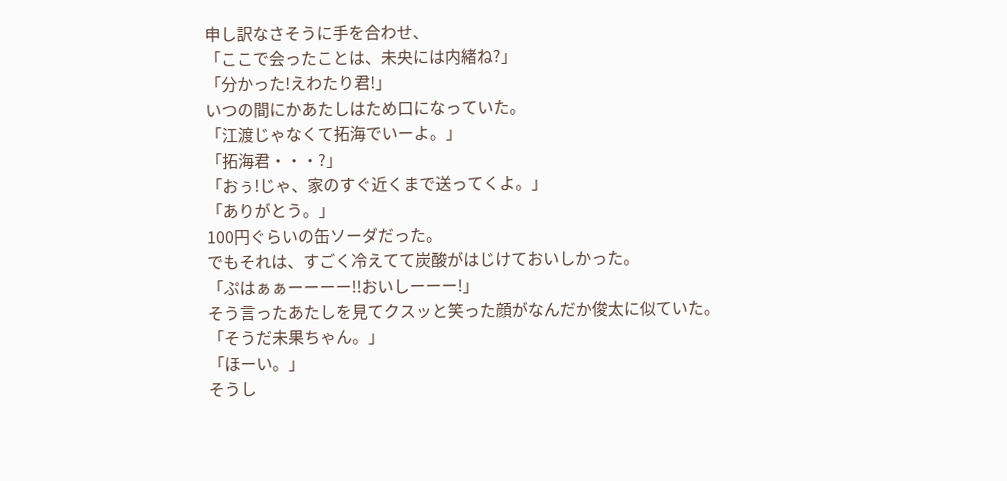申し訳なさそうに手を合わせ、
「ここで会ったことは、未央には内緒ね?」
「分かった!えわたり君!」
いつの間にかあたしはため口になっていた。
「江渡じゃなくて拓海でいーよ。」
「拓海君・・・?」
「おぅ!じゃ、家のすぐ近くまで送ってくよ。」
「ありがとう。」
100円ぐらいの缶ソーダだった。
でもそれは、すごく冷えてて炭酸がはじけておいしかった。
「ぷはぁぁーーーー!!おいしーーー!」
そう言ったあたしを見てクスッと笑った顔がなんだか俊太に似ていた。
「そうだ未果ちゃん。」
「ほーい。」
そうし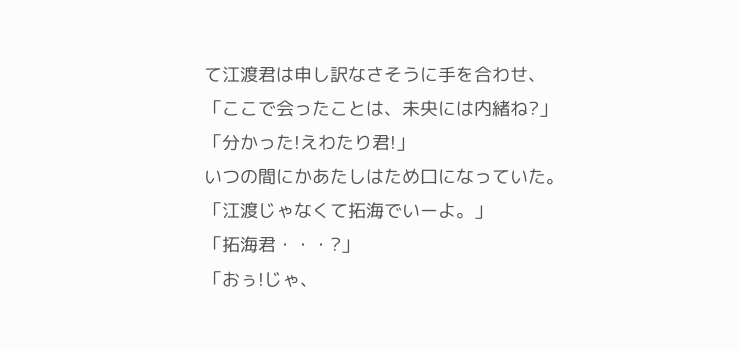て江渡君は申し訳なさそうに手を合わせ、
「ここで会ったことは、未央には内緒ね?」
「分かった!えわたり君!」
いつの間にかあたしはため口になっていた。
「江渡じゃなくて拓海でいーよ。」
「拓海君・・・?」
「おぅ!じゃ、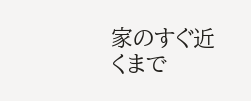家のすぐ近くまで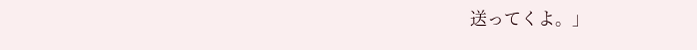送ってくよ。」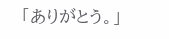「ありがとう。」